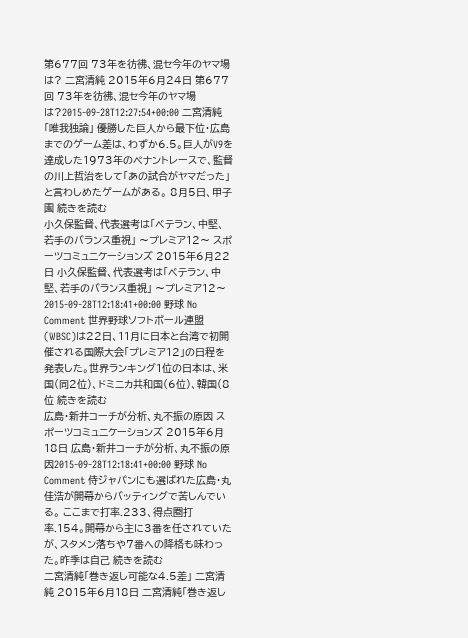第677回 73年を彷彿、混セ今年のヤマ場は? 二宮清純 2015年6月24日 第677回 73年を彷彿、混セ今年のヤマ場は?2015-09-28T12:27:54+00:00 二宮清純「唯我独論」 優勝した巨人から最下位・広島までのゲーム差は、わずか6.5。巨人がV9を達成した1973年のペナントレースで、監督の川上哲治をして「あの試合がヤマだった」と言わしめたゲームがある。 8月5日、甲子園 続きを読む
小久保監督、代表選考は「ベテラン、中堅、若手のバランス重視」 〜プレミア12〜 スポーツコミュニケーションズ 2015年6月22日 小久保監督、代表選考は「ベテラン、中堅、若手のバランス重視」 〜プレミア12〜2015-09-28T12:18:41+00:00 野球 No Comment 世界野球ソフトボール連盟(WBSC)は22日、11月に日本と台湾で初開催される国際大会「プレミア12」の日程を発表した。世界ランキング1位の日本は、米国(同2位)、ドミニカ共和国(6位)、韓国(8位 続きを読む
広島・新井コーチが分析、丸不振の原因 スポーツコミュニケーションズ 2015年6月18日 広島・新井コーチが分析、丸不振の原因2015-09-28T12:18:41+00:00 野球 No Comment 侍ジャパンにも選ばれた広島・丸佳浩が開幕からバッティングで苦しんでいる。 ここまで打率.233、得点圏打率.154。開幕から主に3番を任されていたが、スタメン落ちや7番への降格も味わった。昨季は自己 続きを読む
二宮清純「巻き返し可能な4.5差」 二宮清純 2015年6月18日 二宮清純「巻き返し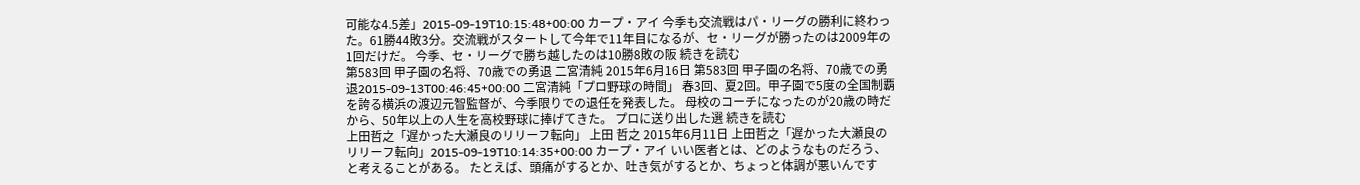可能な4.5差」2015-09-19T10:15:48+00:00 カープ・アイ 今季も交流戦はパ・リーグの勝利に終わった。61勝44敗3分。交流戦がスタートして今年で11年目になるが、セ・リーグが勝ったのは2009年の1回だけだ。 今季、セ・リーグで勝ち越したのは10勝8敗の阪 続きを読む
第583回 甲子園の名将、70歳での勇退 二宮清純 2015年6月16日 第583回 甲子園の名将、70歳での勇退2015-09-13T00:46:45+00:00 二宮清純「プロ野球の時間」 春3回、夏2回。甲子園で5度の全国制覇を誇る横浜の渡辺元智監督が、今季限りでの退任を発表した。 母校のコーチになったのが20歳の時だから、50年以上の人生を高校野球に捧げてきた。 プロに送り出した選 続きを読む
上田哲之「遅かった大瀬良のリリーフ転向」 上田 哲之 2015年6月11日 上田哲之「遅かった大瀬良のリリーフ転向」2015-09-19T10:14:35+00:00 カープ・アイ いい医者とは、どのようなものだろう、と考えることがある。 たとえば、頭痛がするとか、吐き気がするとか、ちょっと体調が悪いんです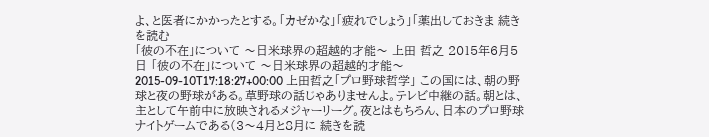よ、と医者にかかったとする。「カゼかな」「疲れでしょう」「薬出しておきま 続きを読む
「彼の不在」について 〜日米球界の超越的才能〜 上田 哲之 2015年6月5日 「彼の不在」について 〜日米球界の超越的才能〜2015-09-10T17:18:27+00:00 上田哲之「プロ野球哲学」 この国には、朝の野球と夜の野球がある。草野球の話じゃありませんよ。テレビ中継の話。朝とは、主として午前中に放映されるメジャーリーグ。夜とはもちろん、日本のプロ野球ナイトゲームである(3〜4月と8月に 続きを読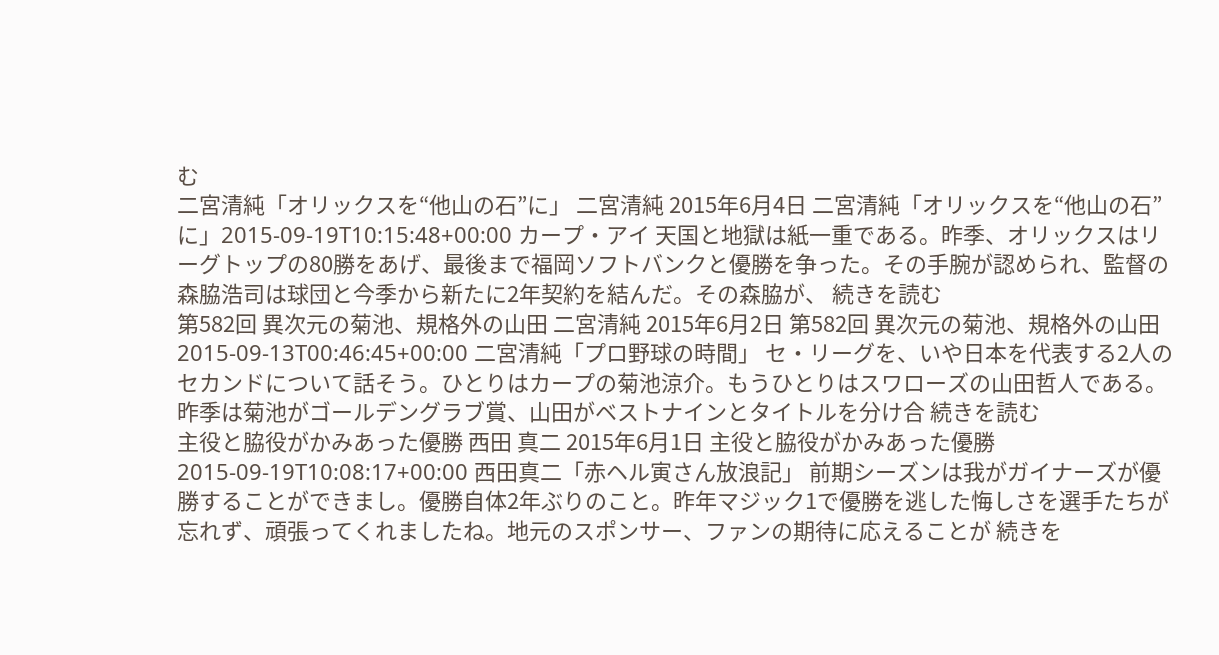む
二宮清純「オリックスを“他山の石”に」 二宮清純 2015年6月4日 二宮清純「オリックスを“他山の石”に」2015-09-19T10:15:48+00:00 カープ・アイ 天国と地獄は紙一重である。昨季、オリックスはリーグトップの80勝をあげ、最後まで福岡ソフトバンクと優勝を争った。その手腕が認められ、監督の森脇浩司は球団と今季から新たに2年契約を結んだ。その森脇が、 続きを読む
第582回 異次元の菊池、規格外の山田 二宮清純 2015年6月2日 第582回 異次元の菊池、規格外の山田2015-09-13T00:46:45+00:00 二宮清純「プロ野球の時間」 セ・リーグを、いや日本を代表する2人のセカンドについて話そう。ひとりはカープの菊池涼介。もうひとりはスワローズの山田哲人である。 昨季は菊池がゴールデングラブ賞、山田がベストナインとタイトルを分け合 続きを読む
主役と脇役がかみあった優勝 西田 真二 2015年6月1日 主役と脇役がかみあった優勝2015-09-19T10:08:17+00:00 西田真二「赤ヘル寅さん放浪記」 前期シーズンは我がガイナーズが優勝することができまし。優勝自体2年ぶりのこと。昨年マジック1で優勝を逃した悔しさを選手たちが忘れず、頑張ってくれましたね。地元のスポンサー、ファンの期待に応えることが 続きを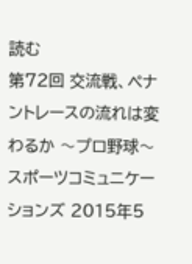読む
第72回 交流戦、ペナントレースの流れは変わるか 〜プロ野球〜 スポーツコミュニケーションズ 2015年5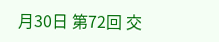月30日 第72回 交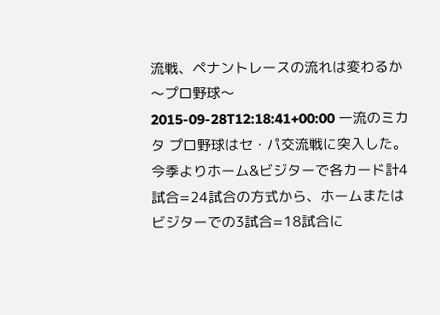流戦、ペナントレースの流れは変わるか 〜プロ野球〜2015-09-28T12:18:41+00:00 一流のミカタ プロ野球はセ・パ交流戦に突入した。今季よりホーム&ビジターで各カード計4試合=24試合の方式から、ホームまたはビジターでの3試合=18試合に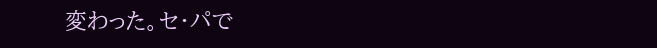変わった。セ・パで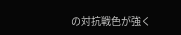の対抗戦色が強く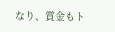なり、賞金もト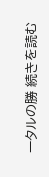ータルの勝 続きを読む